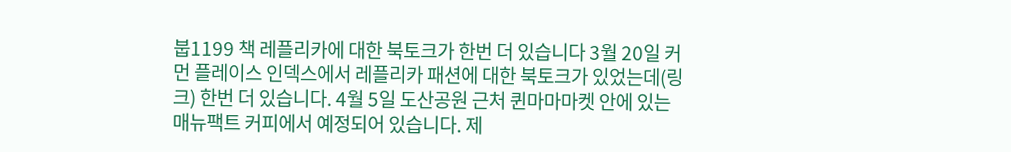붑1199 책 레플리카에 대한 북토크가 한번 더 있습니다 3월 20일 커먼 플레이스 인덱스에서 레플리카 패션에 대한 북토크가 있었는데(링크) 한번 더 있습니다. 4월 5일 도산공원 근처 퀸마마마켓 안에 있는 매뉴팩트 커피에서 예정되어 있습니다. 제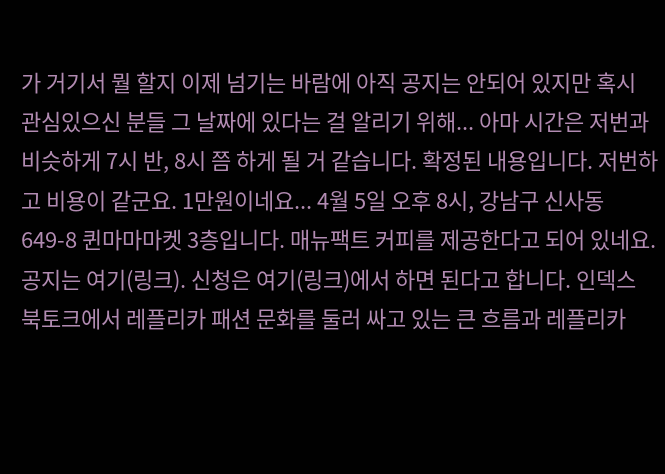가 거기서 뭘 할지 이제 넘기는 바람에 아직 공지는 안되어 있지만 혹시 관심있으신 분들 그 날짜에 있다는 걸 알리기 위해... 아마 시간은 저번과 비슷하게 7시 반, 8시 쯤 하게 될 거 같습니다. 확정된 내용입니다. 저번하고 비용이 같군요. 1만원이네요... 4월 5일 오후 8시, 강남구 신사동 649-8 퀸마마마켓 3층입니다. 매뉴팩트 커피를 제공한다고 되어 있네요. 공지는 여기(링크). 신청은 여기(링크)에서 하면 된다고 합니다. 인덱스 북토크에서 레플리카 패션 문화를 둘러 싸고 있는 큰 흐름과 레플리카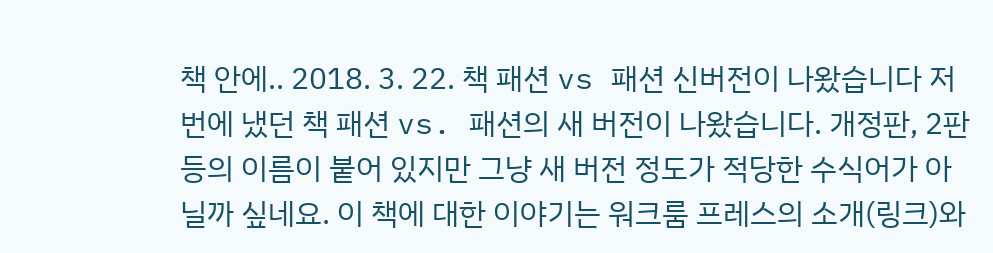책 안에.. 2018. 3. 22. 책 패션 vs 패션 신버전이 나왔습니다 저번에 냈던 책 패션 vs. 패션의 새 버전이 나왔습니다. 개정판, 2판 등의 이름이 붙어 있지만 그냥 새 버전 정도가 적당한 수식어가 아닐까 싶네요. 이 책에 대한 이야기는 워크룸 프레스의 소개(링크)와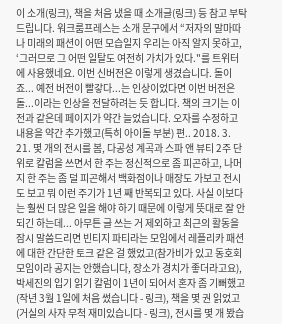이 소개(링크), 책을 처음 냈을 때 소개글(링크) 등 참고 부탁드립니다. 워크룸프레스는 소개 문구에서 “저자의 말마따나 미래의 패션이 어떤 모습일지 우리는 아직 알지 못하고, ‘그러므로 그 어떤 일탈도 여전히 가치가 있다."를 트위터에 사용했네요. 이번 신버전은 이렇게 생겼습니다. 돌이죠... 예전 버전이 빨갛다...는 인상이었다면 이번 버전은 돌...이라는 인상을 전달하려는 듯 합니다. 책의 크기는 이전과 같은데 페이지가 약간 늘었습니다. 오자를 수정하고 내용을 약간 추가했고(특히 아이돌 부분) 편.. 2018. 3. 21. 몇 개의 전시를 봄, 다공성 계곡과 스파 앤 뷰티 2주 단위로 칼럼을 쓰면서 한 주는 정신적으로 좀 피곤하고, 나머지 한 주는 좀 덜 피곤해서 백화점이나 매장도 가보고 전시도 보고 뭐 이런 주기가 1년 째 반복되고 있다. 사실 이보다는 훨씬 더 많은 일을 해야 하기 때문에 이렇게 뜻대로 잘 안되긴 하는데... 아무튼 글 쓰는 거 제외하고 최근의 활동을 잠시 말씀드리면 빈티지 파티라는 모임에서 레플리카 패션에 대한 간단한 토크 같은 걸 했었고(참가비가 있고 동호회 모임이라 공지는 안했습니다, 장소가 경치가 좋더라고요), 박세진의 입기 읽기 칼럼이 1년이 되어서 혼자 좀 기뻐했고(작년 3월 1일에 처음 썼습니다 - 링크), 책을 몇 권 읽었고(거실의 사자 무척 재미있습니다 - 링크), 전시를 몇 개 봤습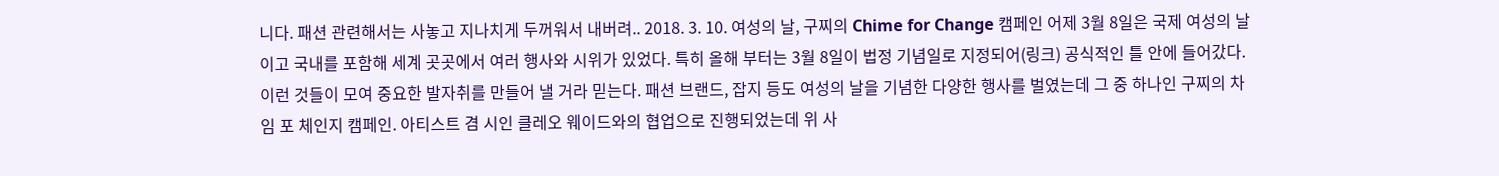니다. 패션 관련해서는 사놓고 지나치게 두꺼워서 내버려.. 2018. 3. 10. 여성의 날, 구찌의 Chime for Change 캠페인 어제 3월 8일은 국제 여성의 날이고 국내를 포함해 세계 곳곳에서 여러 행사와 시위가 있었다. 특히 올해 부터는 3월 8일이 법정 기념일로 지정되어(링크) 공식적인 틀 안에 들어갔다. 이런 것들이 모여 중요한 발자취를 만들어 낼 거라 믿는다. 패션 브랜드, 잡지 등도 여성의 날을 기념한 다양한 행사를 벌였는데 그 중 하나인 구찌의 차임 포 체인지 캠페인. 아티스트 겸 시인 클레오 웨이드와의 협업으로 진행되었는데 위 사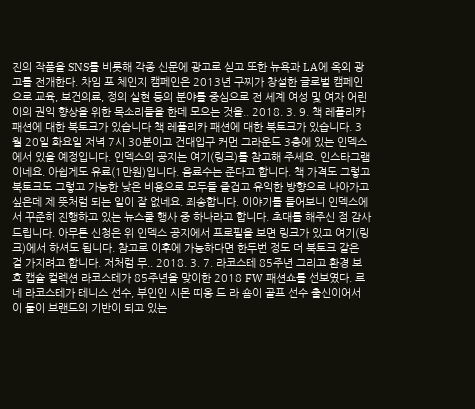진의 작품을 SNS를 비롯해 각종 신문에 광고로 싣고 또한 뉴욕과 LA에 옥외 광고를 전개한다. 차임 포 체인지 캠페인은 2013년 구찌가 창설한 글로벌 캠페인으로 교육, 보건의료, 정의 실현 등의 분야를 중심으로 전 세계 여성 및 여자 어린이의 권익 향상을 위한 목소리들을 한데 모으는 것을.. 2018. 3. 9. 책 레플리카 패션에 대한 북토크가 있습니다 책 레플리카 패션에 대한 북토크가 있습니다. 3월 20일 화요일 저녁 7시 30분이고 건대입구 커먼 그라운드 3층에 있는 인덱스에서 있을 예정입니다. 인덱스의 공지는 여기(링크)를 참고해 주세요. 인스타그램이네요. 아쉽게도 유료(1만원)입니다. 음료수는 준다고 합니다. 책 가격도 그렇고 북토크도 그렇고 가능한 낮은 비용으로 모두들 즐겁고 유익한 방향으로 나아가고 싶은데 제 뜻처럼 되는 일이 잘 없네요. 죄송합니다. 이야기를 들어보니 인덱스에서 꾸준히 진행하고 있는 뉴스쿨 행사 중 하나라고 합니다. 초대를 해주신 점 감사드립니다. 아무튼 신청은 위 인덱스 공지에서 프로필을 보면 링크가 있고 여기(링크)에서 하셔도 됩니다. 참고로 이후에 가능하다면 한두번 정도 더 북토크 같은 걸 가지려고 합니다. 저처럼 무.. 2018. 3. 7. 라코스테 85주년 그리고 환경 보호 캡슐 컬렉션 라코스테가 85주년을 맞이한 2018 FW 패션쇼를 선보였다. 르네 라코스테가 테니스 선수, 부인인 시몬 띠옹 드 라 숌이 골프 선수 출신이어서 이 둘이 브랜드의 기반이 되고 있는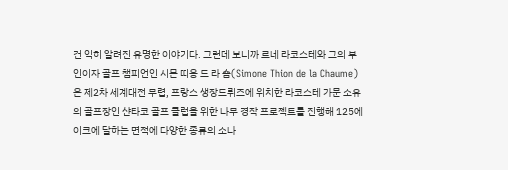건 익히 알려진 유명한 이야기다. 그런데 보니까 르네 라코스테와 그의 부인이자 골프 챔피언인 시몬 띠옹 드 라 숌(Simone Thion de la Chaume)은 제2차 세계대전 무렵, 프랑스 생장드뤼즈에 위치한 라코스테 가문 소유의 골프장인 샨타코 골프 클럽을 위한 나무 경작 프로젝트를 진행해 125에이크에 달하는 면적에 다양한 종류의 소나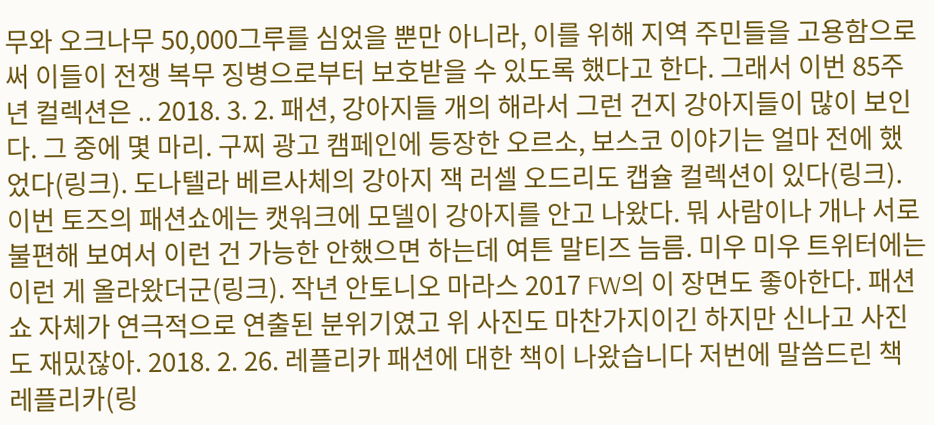무와 오크나무 50,000그루를 심었을 뿐만 아니라, 이를 위해 지역 주민들을 고용함으로써 이들이 전쟁 복무 징병으로부터 보호받을 수 있도록 했다고 한다. 그래서 이번 85주년 컬렉션은 .. 2018. 3. 2. 패션, 강아지들 개의 해라서 그런 건지 강아지들이 많이 보인다. 그 중에 몇 마리. 구찌 광고 캠페인에 등장한 오르소, 보스코 이야기는 얼마 전에 했었다(링크). 도나텔라 베르사체의 강아지 잭 러셀 오드리도 캡슐 컬렉션이 있다(링크). 이번 토즈의 패션쇼에는 캣워크에 모델이 강아지를 안고 나왔다. 뭐 사람이나 개나 서로 불편해 보여서 이런 건 가능한 안했으면 하는데 여튼 말티즈 늠름. 미우 미우 트위터에는 이런 게 올라왔더군(링크). 작년 안토니오 마라스 2017 FW의 이 장면도 좋아한다. 패션쇼 자체가 연극적으로 연출된 분위기였고 위 사진도 마찬가지이긴 하지만 신나고 사진도 재밌잖아. 2018. 2. 26. 레플리카 패션에 대한 책이 나왔습니다 저번에 말씀드린 책 레플리카(링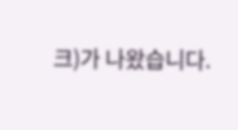크)가 나왔습니다.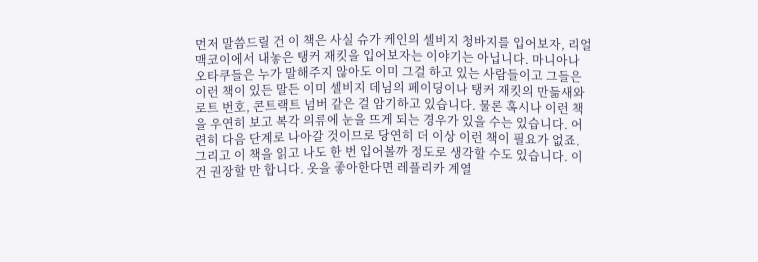먼저 말씀드릴 건 이 책은 사실 슈가 케인의 셀비지 청바지를 입어보자, 리얼 맥코이에서 내놓은 탱커 재킷을 입어보자는 이야기는 아닙니다. 마니아나 오타쿠들은 누가 말해주지 않아도 이미 그걸 하고 있는 사람들이고 그들은 이런 책이 있든 말든 이미 셀비지 데님의 페이딩이나 탱커 재킷의 만듦새와 로트 번호, 콘트랙트 넘버 같은 걸 암기하고 있습니다. 물론 혹시나 이런 책을 우연히 보고 복각 의류에 눈을 뜨게 되는 경우가 있을 수는 있습니다. 어련히 다음 단계로 나아갈 것이므로 당연히 더 이상 이런 책이 필요가 없죠. 그리고 이 책을 읽고 나도 한 번 입어볼까 정도로 생각할 수도 있습니다. 이건 권장할 만 합니다. 옷을 좋아한다면 레플리카 계열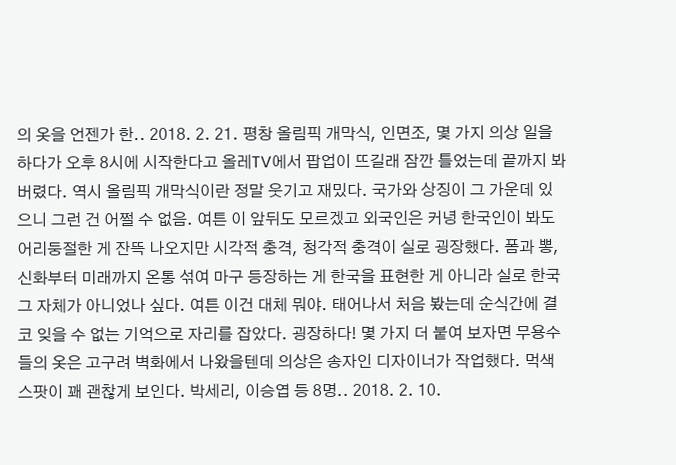의 옷을 언젠가 한.. 2018. 2. 21. 평창 올림픽 개막식, 인면조, 몇 가지 의상 일을 하다가 오후 8시에 시작한다고 올레TV에서 팝업이 뜨길래 잠깐 틀었는데 끝까지 봐버렸다. 역시 올림픽 개막식이란 정말 웃기고 재밌다. 국가와 상징이 그 가운데 있으니 그런 건 어쩔 수 없음. 여튼 이 앞뒤도 모르겠고 외국인은 커녕 한국인이 봐도 어리둥절한 게 잔뜩 나오지만 시각적 충격, 청각적 충격이 실로 굉장했다. 폼과 뽕, 신화부터 미래까지 온통 섞여 마구 등장하는 게 한국을 표현한 게 아니라 실로 한국 그 자체가 아니었나 싶다. 여튼 이건 대체 뭐야. 태어나서 처음 봤는데 순식간에 결코 잊을 수 없는 기억으로 자리를 잡았다. 굉장하다! 몇 가지 더 붙여 보자면 무용수들의 옷은 고구려 벽화에서 나왔을텐데 의상은 송자인 디자이너가 작업했다. 먹색 스팟이 꽤 괜찮게 보인다. 박세리, 이승엽 등 8명.. 2018. 2. 10.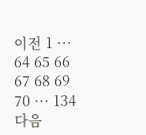이전 1 ··· 64 65 66 67 68 69 70 ··· 134 다음